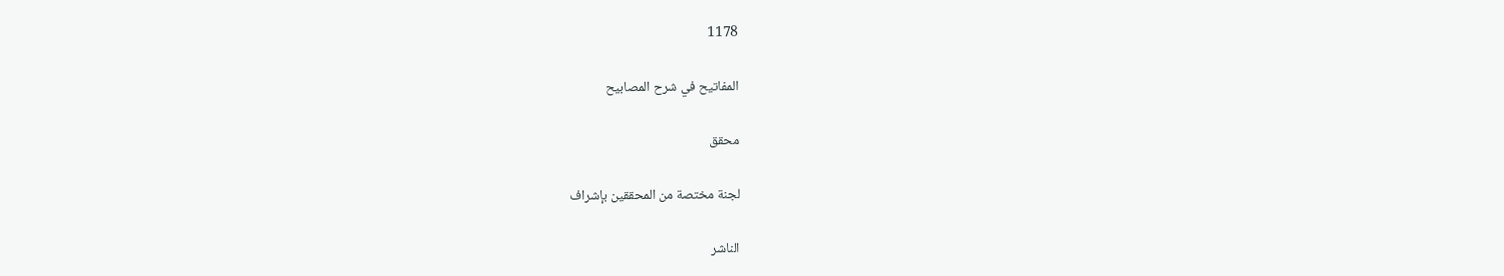1178

المفاتيح في شرح المصابيح

محقق

لجنة مختصة من المحققين بإشراف

الناشر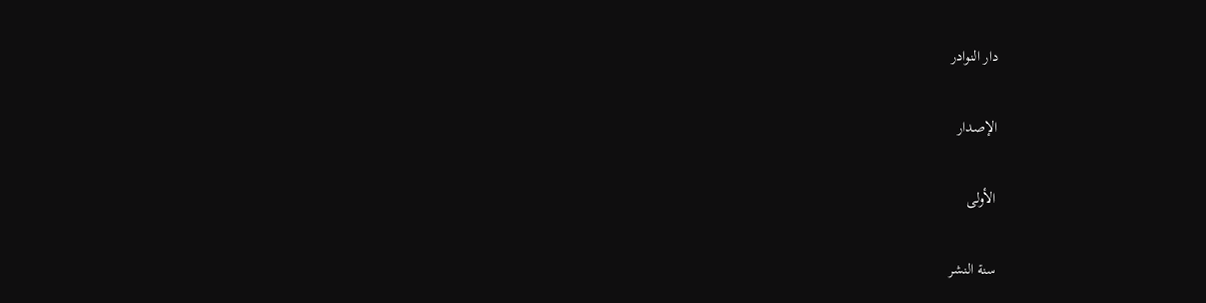دار النوادر

الإصدار

الأولى

سنة النشر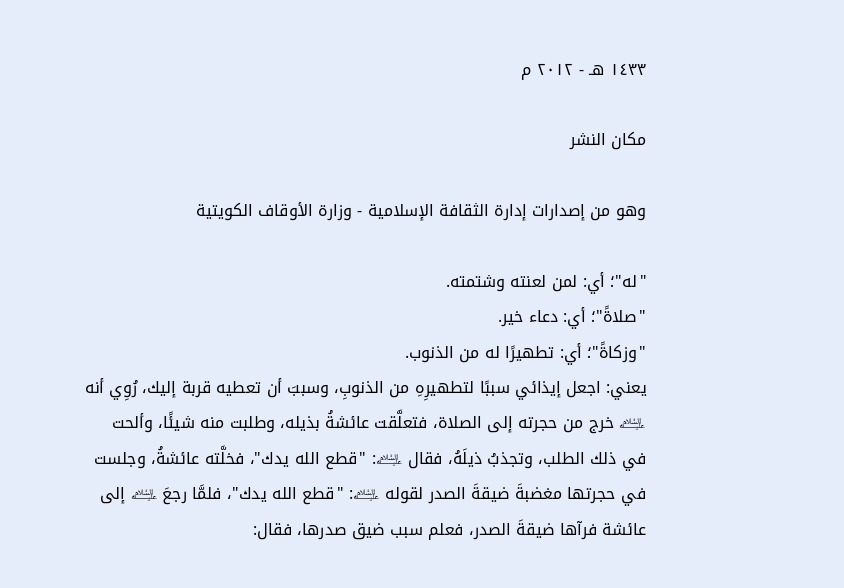١٤٣٣ هـ - ٢٠١٢ م

مكان النشر

وهو من إصدارات إدارة الثقافة الإسلامية - وزارة الأوقاف الكويتية

"له"؛ أي: لمن لعنته وشتمته.
"صلاةً"؛ أي: دعاء خير.
"وزكاةً"؛ أي: تطهيرًا له من الذنوب.
يعني: اجعل إيذائي سببًا لتطهيرِهِ من الذنوبِ، وسببَ أن تعطيه قربة إليك، رُوِي أنه ﵇ خرج من حجرته إلى الصلاة، فتعلَّقت عائشةُ بذيله، وطلبت منه شيئًا، وألحت في ذلك الطلب، وتجذبُ ذيلَهُ، فقال ﵇: "قطع الله يدك"، فخلَّته عائشةُ، وجلست في حجرتها مغضبةَ ضيقةَ الصدر لقوله ﵇: "قطع الله يدك"، فلمَّا رجعَ ﵇ إلى عائشة فرآها ضيقةَ الصدر، فعلم سبب ضيق صدرها، فقال: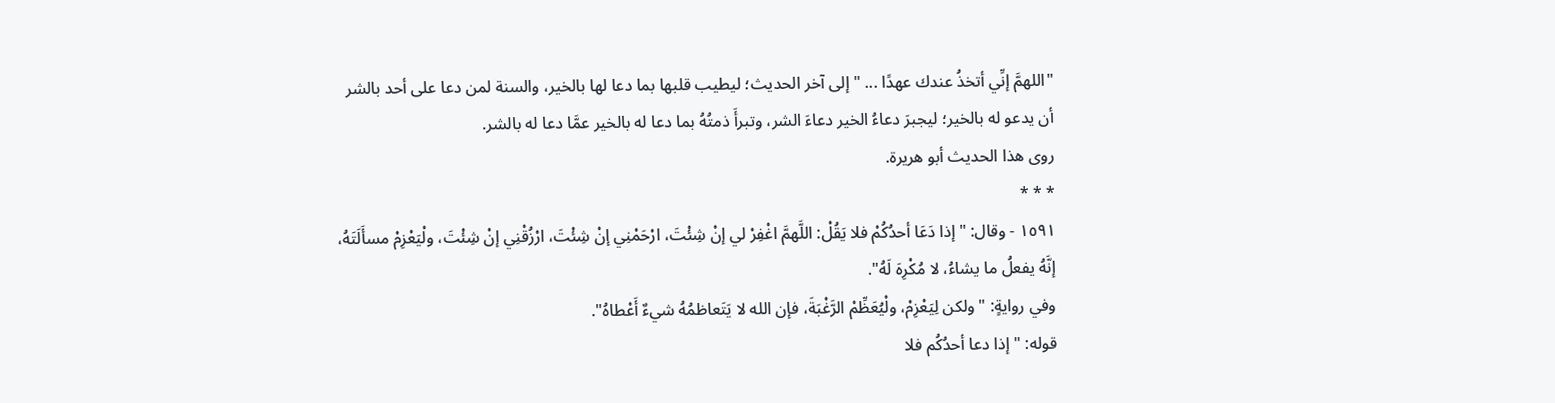"اللهمَّ إنِّي أتخذُ عندك عهدًا ... " إلى آخر الحديث؛ ليطيب قلبها بما دعا لها بالخير، والسنة لمن دعا على أحد بالشر أن يدعو له بالخير؛ ليجبرَ دعاءُ الخير دعاءَ الشر، وتبرأَ ذمتُهُ بما دعا له بالخير عمَّا دعا له بالشر.
روى هذا الحديث أبو هريرة.
* * *
١٥٩١ - وقال: "إذا دَعَا أحدُكُمْ فلا يَقُلْ: اللَّهمَّ اغْفِرْ لي إنْ شِئْتَ، ارْحَمْنِي إنْ شِئْتَ، ارْزُقْنِي إنْ شِئْتَ، ولْيَعْزِمْ مسأَلَتَهُ، إنَّهُ يفعلُ ما يشاءُ، لا مُكْرِهَ لَهُ".
وفي روايةٍ: "ولكن لِيَعْزِمْ، ولْيُعَظِّمْ الرَّغْبَةَ، فإن الله لا يَتَعاظمُهُ شيءٌ أَعْطاهُ".
قوله: "إذا دعا أحدُكُم فلا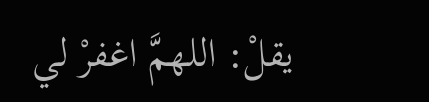يقلْ: اللهمَّ اغفرْ لي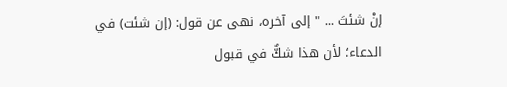إنْ شئتَ ... " إلى آخره، نهى عن قول: (إن شئت) في الدعاء؛ لأن هذا شكٌّ في قبول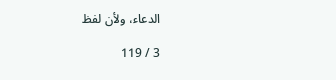الدعاء، ولأن لفظ

3 / 119